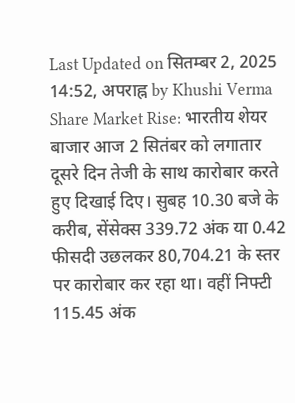Last Updated on सितम्बर 2, 2025 14:52, अपराह्न by Khushi Verma
Share Market Rise: भारतीय शेयर बाजार आज 2 सितंबर को लगातार दूसरे दिन तेजी के साथ कारोबार करते हुए दिखाई दिए। सुबह 10.30 बजे के करीब, सेंसेक्स 339.72 अंक या 0.42 फीसदी उछलकर 80,704.21 के स्तर पर कारोबार कर रहा था। वहीं निफ्टी 115.45 अंक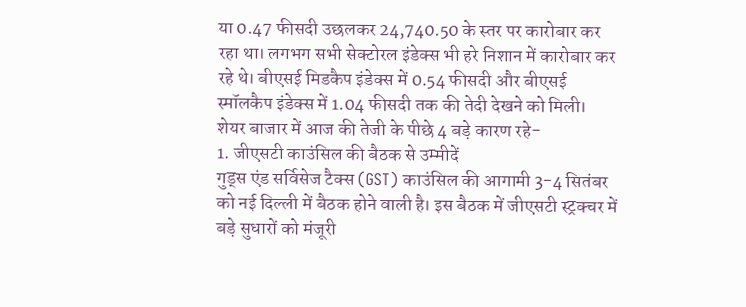या 0.47 फीसदी उछलकर 24,740.50 के स्तर पर कारोबार कर रहा था। लगभग सभी सेक्टोरल इंडेक्स भी हरे निशान में कारोबार कर रहे थे। बीएसई मिडकैप इंडेक्स में 0.54 फीसदी और बीएसई स्मॉलकैप इंडेक्स में 1.04 फीसदी तक की तेदी देखने को मिली।
शेयर बाजार में आज की तेजी के पीछे 4 बड़े कारण रहे-
1. जीएसटी काउंसिल की बैठक से उम्मीदें
गुड्स एंड सर्विसेज टैक्स (GST) काउंसिल की आगामी 3-4 सितंबर को नई दिल्ली में बैठक होने वाली है। इस बैठक में जीएसटी स्ट्रक्चर में बड़े सुधारों को मंजूरी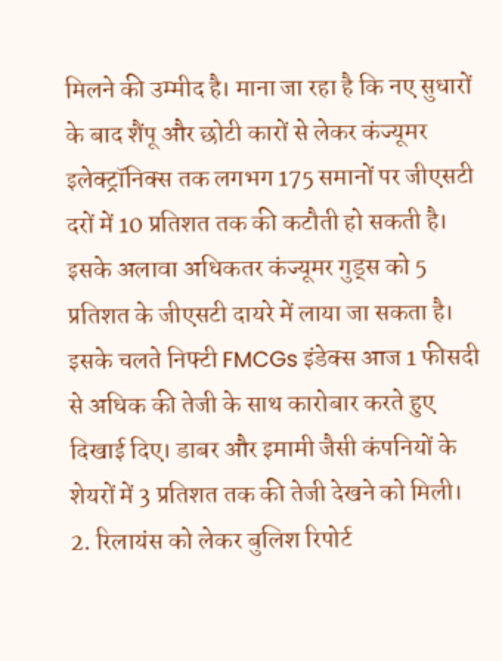मिलने की उम्मीद है। माना जा रहा है कि नए सुधारों के बाद शैंपू और छोटी कारों से लेकर कंज्यूमर इलेक्ट्रॉनिक्स तक लगभग 175 समानों पर जीएसटी दरों में 10 प्रतिशत तक की कटौती हो सकती है। इसके अलावा अधिकतर कंज्यूमर गुड्स को 5 प्रतिशत के जीएसटी दायरे में लाया जा सकता है।
इसके चलते निफ्टी FMCGs इंडेक्स आज 1 फीसदी से अधिक की तेजी के साथ कारोबार करते हुए दिखाई दिए। डाबर और इमामी जैसी कंपनियों के शेयरों में 3 प्रतिशत तक की तेजी देखने को मिली।
2. रिलायंस को लेकर बुलिश रिपोर्ट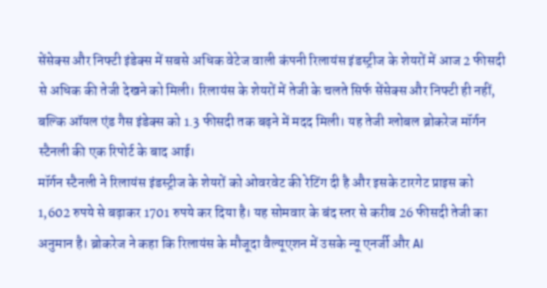सेंसेक्स और निफ्टी इंडेक्स में सबसे अधिक वेटेज वाली कंपनी रिलायंस इंडस्ट्रीज के शेयरों में आज 2 फीसदी से अधिक की तेजी देखने को मिली। रिलायंस के शेयरों में तेजी के चलते सिर्फ सेंसेक्स और निफ्टी ही नहीं, बल्कि ऑयल एंड गैस इंडेक्स को 1.3 फीसदी तक बढ़ने में मदद मिली। यह तेजी ग्लोबल ब्रोकरेज मॉर्गन स्टैनली की एक रिपोर्ट के बाद आई।
मॉर्गन स्टैनली ने रिलायंस इंडस्ट्रीज के शेयरों को ओवरवेट की रेटिंग दी है और इसके टारगेट प्राइस को 1,602 रुपये से बढ़ाकर 1701 रुपये कर दिया है। यह सोमवार के बंद स्तर से करीब 26 फीसदी तेजी का अनुमान है। ब्रोकरेज ने कहा कि रिलायंस के मौजूदा वैल्यूएशन में उसके न्यू एनर्जी और AI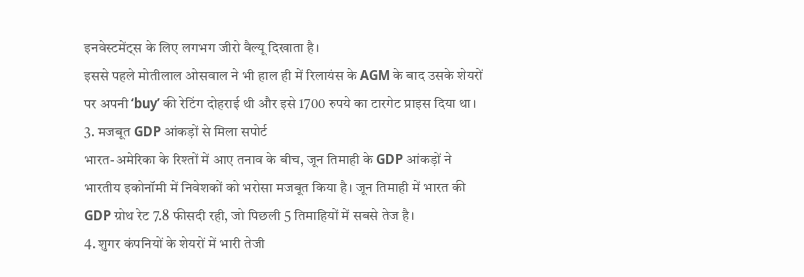इनवेस्टमेंट्स के लिए लगभग जीरो वैल्यू दिखाता है।
इससे पहले मोतीलाल ओसवाल ने भी हाल ही में रिलायंस के AGM के बाद उसके शेयरों पर अपनी ‘buy’ की रेटिंग दोहराई थी और इसे 1700 रुपये का टारगेट प्राइस दिया था।
3. मजबूत GDP आंकड़ों से मिला सपोर्ट
भारत-अमेरिका के रिश्तों में आए तनाव के बीच, जून तिमाही के GDP आंकड़ों ने भारतीय इकोनॉमी में निवेशकों को भरोसा मजबूत किया है। जून तिमाही में भारत की GDP ग्रोथ रेट 7.8 फीसदी रही, जो पिछली 5 तिमाहियों में सबसे तेज है।
4. शुगर कंपनियों के शेयरों में भारी तेजी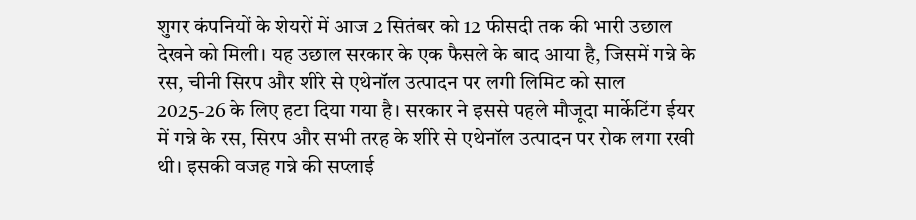शुगर कंपनियों के शेयरों में आज 2 सितंबर को 12 फीसदी तक की भारी उछाल देखने को मिली। यह उछाल सरकार के एक फैसले के बाद आया है, जिसमें गन्ने के रस, चीनी सिरप और शीरे से एथेनॉल उत्पादन पर लगी लिमिट को साल 2025-26 के लिए हटा दिया गया है। सरकार ने इससे पहले मौजूदा मार्केटिंग ईयर में गन्ने के रस, सिरप और सभी तरह के शीरे से एथेनॉल उत्पादन पर रोक लगा रखी थी। इसकी वजह गन्ने की सप्लाई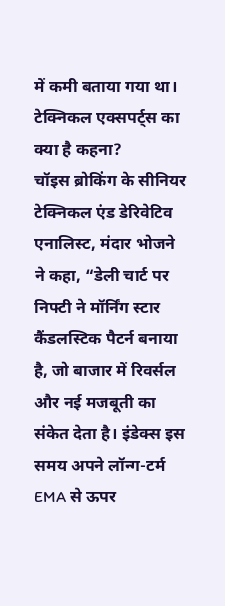में कमी बताया गया था।
टेक्निकल एक्सपर्ट्स का क्या है कहना?
चॉइस ब्रोकिंग के सीनियर टेक्निकल एंड डेरिवेटिव एनालिस्ट, मंदार भोजने ने कहा, “डेली चार्ट पर निफ्टी ने मॉर्निंग स्टार कैंडलस्टिक पैटर्न बनाया है, जो बाजार में रिवर्सल और नई मजबूती का संकेत देता है। इंडेक्स इस समय अपने लॉन्ग-टर्म EMA से ऊपर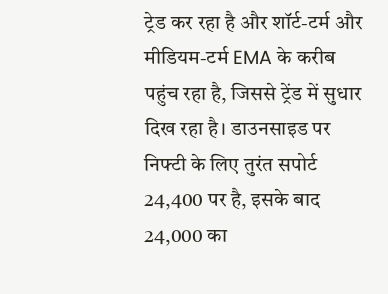ट्रेड कर रहा है और शॉर्ट-टर्म और मीडियम-टर्म EMA के करीब पहुंच रहा है, जिससे ट्रेंड में सुधार दिख रहा है। डाउनसाइड पर निफ्टी के लिए तुरंत सपोर्ट 24,400 पर है, इसके बाद 24,000 का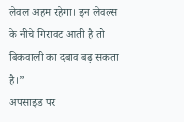लेवल अहम रहेगा। इन लेवल्स के नीचे गिरावट आती है तो बिकवाली का दबाव बढ़ सकता है।”
अपसाइड पर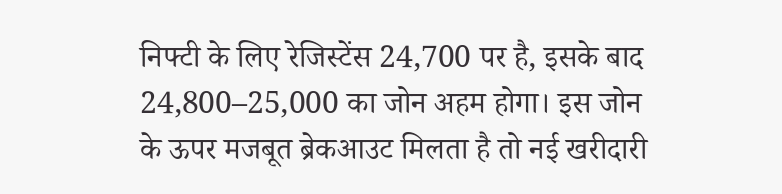निफ्टी के लिए रेजिस्टेंस 24,700 पर है, इसके बाद 24,800–25,000 का जोन अहम होगा। इस जोन के ऊपर मजबूत ब्रेकआउट मिलता है तो नई खरीदारी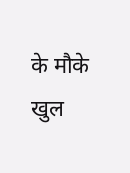के मौके खुल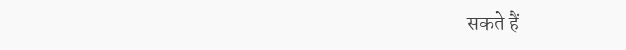सकते हैं